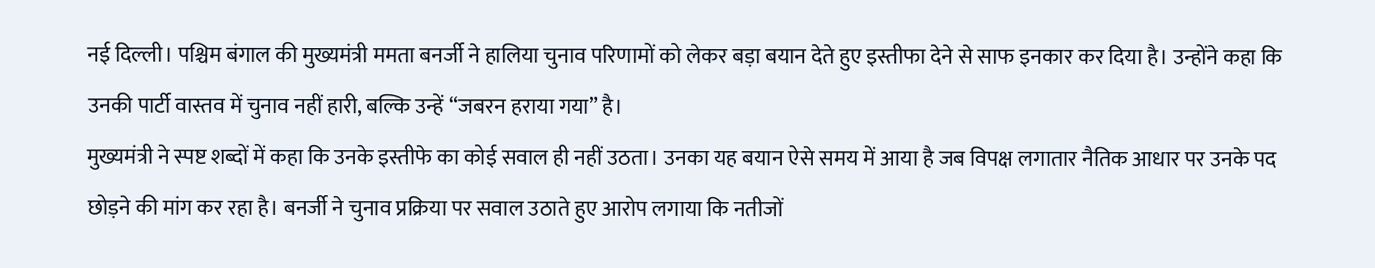नई दिल्ली। पश्चिम बंगाल की मुख्यमंत्री ममता बनर्जी ने हालिया चुनाव परिणामों को लेकर बड़ा बयान देते हुए इस्तीफा देने से साफ इनकार कर दिया है। उन्होंने कहा कि उनकी पार्टी वास्तव में चुनाव नहीं हारी, बल्कि उन्हें “जबरन हराया गया” है।
मुख्यमंत्री ने स्पष्ट शब्दों में कहा कि उनके इस्तीफे का कोई सवाल ही नहीं उठता। उनका यह बयान ऐसे समय में आया है जब विपक्ष लगातार नैतिक आधार पर उनके पद छोड़ने की मांग कर रहा है। बनर्जी ने चुनाव प्रक्रिया पर सवाल उठाते हुए आरोप लगाया कि नतीजों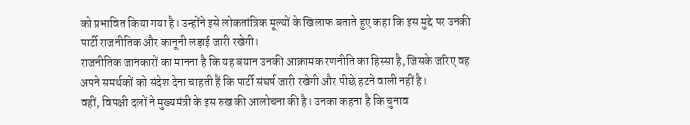को प्रभावित किया गया है। उन्होंने इसे लोकतांत्रिक मूल्यों के खिलाफ बताते हुए कहा कि इस मुद्दे पर उनकी पार्टी राजनीतिक और कानूनी लड़ाई जारी रखेगी।
राजनीतिक जानकारों का मानना है कि यह बयान उनकी आक्रामक रणनीति का हिस्सा है, जिसके जरिए वह अपने समर्थकों को संदेश देना चाहती हैं कि पार्टी संघर्ष जारी रखेगी और पीछे हटने वाली नहीं है।
वहीं, विपक्षी दलों ने मुख्यमंत्री के इस रुख की आलोचना की है। उनका कहना है कि चुनाव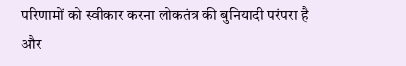परिणामों को स्वीकार करना लोकतंत्र की बुनियादी परंपरा है और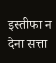इस्तीफा न देना सत्ता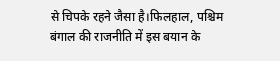से चिपके रहने जैसा है।फिलहाल, पश्चिम बंगाल की राजनीति में इस बयान के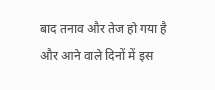बाद तनाव और तेज हो गया है और आने वाले दिनों में इस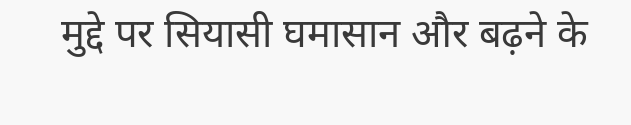मुद्दे पर सियासी घमासान और बढ़ने के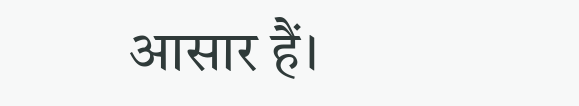आसार हैं।